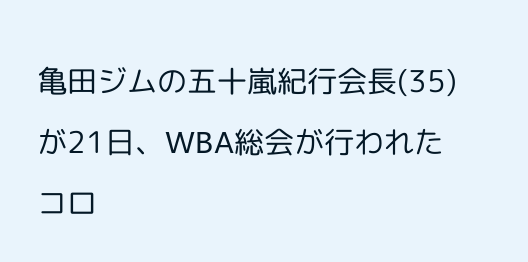亀田ジムの五十嵐紀行会長(35)が21日、WBA総会が行われたコロ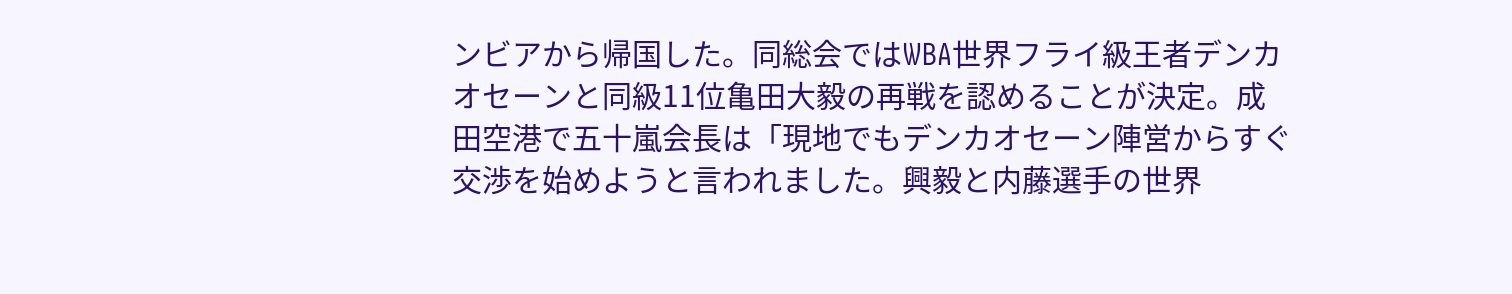ンビアから帰国した。同総会ではWBA世界フライ級王者デンカオセーンと同級11位亀田大毅の再戦を認めることが決定。成田空港で五十嵐会長は「現地でもデンカオセーン陣営からすぐ交渉を始めようと言われました。興毅と内藤選手の世界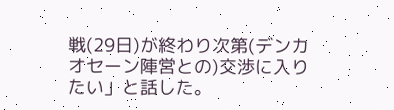戦(29日)が終わり次第(デンカオセーン陣営との)交渉に入りたい」と話した。